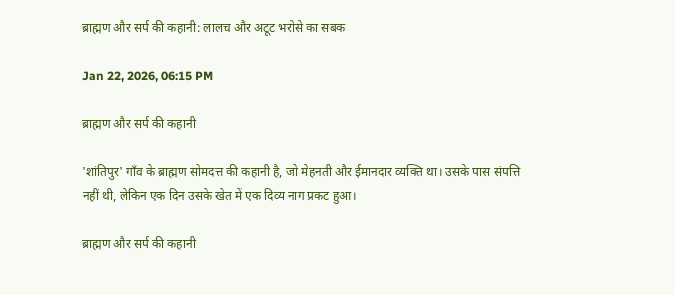ब्राह्मण और सर्प की कहानी: लालच और अटूट भरोसे का सबक

Jan 22, 2026, 06:15 PM

ब्राह्मण और सर्प की कहानी

'शांतिपुर' गाँव के ब्राह्मण सोमदत्त की कहानी है, जो मेहनती और ईमानदार व्यक्ति था। उसके पास संपत्ति नहीं थी, लेकिन एक दिन उसके खेत में एक दिव्य नाग प्रकट हुआ।

ब्राह्मण और सर्प की कहानी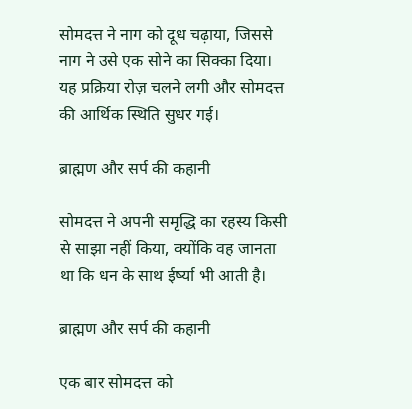सोमदत्त ने नाग को दूध चढ़ाया, जिससे नाग ने उसे एक सोने का सिक्का दिया। यह प्रक्रिया रोज़ चलने लगी और सोमदत्त की आर्थिक स्थिति सुधर गई।

ब्राह्मण और सर्प की कहानी

सोमदत्त ने अपनी समृद्धि का रहस्य किसी से साझा नहीं किया, क्योंकि वह जानता था कि धन के साथ ईर्ष्या भी आती है।

ब्राह्मण और सर्प की कहानी

एक बार सोमदत्त को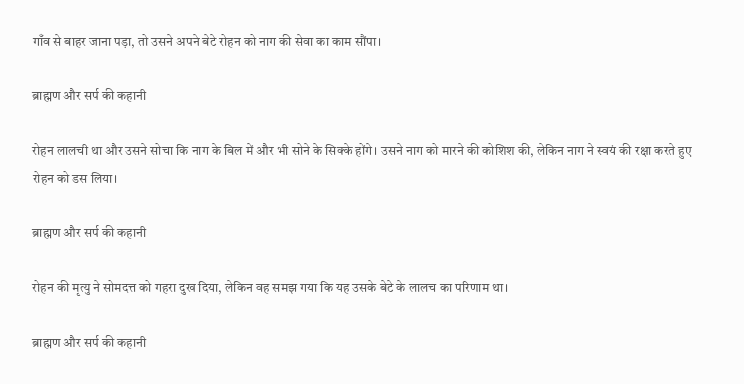गाँव से बाहर जाना पड़ा, तो उसने अपने बेटे रोहन को नाग की सेवा का काम सौंपा।

ब्राह्मण और सर्प की कहानी

रोहन लालची था और उसने सोचा कि नाग के बिल में और भी सोने के सिक्के होंगे। उसने नाग को मारने की कोशिश की, लेकिन नाग ने स्वयं की रक्षा करते हुए रोहन को डस लिया।

ब्राह्मण और सर्प की कहानी

रोहन की मृत्यु ने सोमदत्त को गहरा दुख दिया, लेकिन वह समझ गया कि यह उसके बेटे के लालच का परिणाम था।

ब्राह्मण और सर्प की कहानी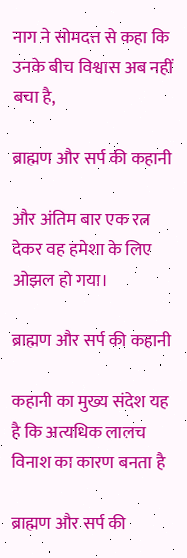नाग ने सोमदत्त से कहा कि उनके बीच विश्वास अब नहीं बचा है,

ब्राह्मण और सर्प की कहानी

और अंतिम बार एक रत्न देकर वह हमेशा के लिए ओझल हो गया।

ब्राह्मण और सर्प की कहानी

कहानी का मुख्य संदेश यह है कि अत्यधिक लालच विनाश का कारण बनता है

ब्राह्मण और सर्प की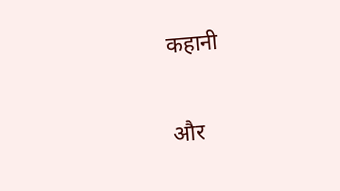कहानी

और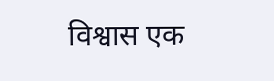विश्वास एक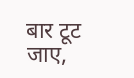बार टूट जाए,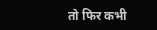तो फिर कभी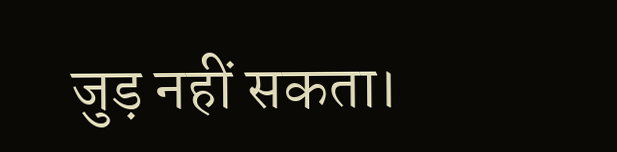जुड़ नहीं सकता।